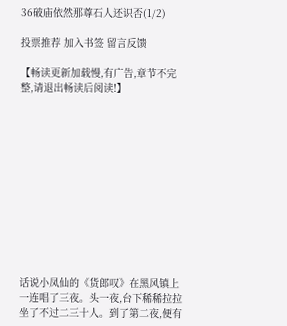36破庙依然那尊石人还识否(1/2)

投票推荐 加入书签 留言反馈

【畅读更新加载慢,有广告,章节不完整,请退出畅读后阅读!】












话说小凤仙的《货郎叹》在黑风镇上一连唱了三夜。头一夜,台下稀稀拉拉坐了不过二三十人。到了第二夜,便有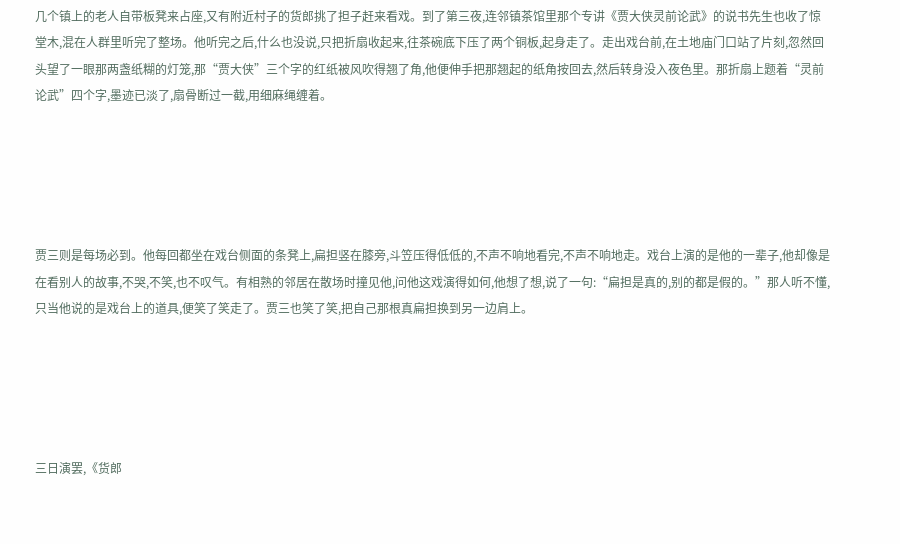几个镇上的老人自带板凳来占座,又有附近村子的货郎挑了担子赶来看戏。到了第三夜,连邻镇茶馆里那个专讲《贾大侠灵前论武》的说书先生也收了惊堂木,混在人群里听完了整场。他听完之后,什么也没说,只把折扇收起来,往茶碗底下压了两个铜板,起身走了。走出戏台前,在土地庙门口站了片刻,忽然回头望了一眼那两盏纸糊的灯笼,那“贾大侠”三个字的红纸被风吹得翘了角,他便伸手把那翘起的纸角按回去,然后转身没入夜色里。那折扇上题着“灵前论武”四个字,墨迹已淡了,扇骨断过一截,用细麻绳缠着。





贾三则是每场必到。他每回都坐在戏台侧面的条凳上,扁担竖在膝旁,斗笠压得低低的,不声不响地看完,不声不响地走。戏台上演的是他的一辈子,他却像是在看别人的故事,不哭,不笑,也不叹气。有相熟的邻居在散场时撞见他,问他这戏演得如何,他想了想,说了一句:“扁担是真的,别的都是假的。”那人听不懂,只当他说的是戏台上的道具,便笑了笑走了。贾三也笑了笑,把自己那根真扁担换到另一边肩上。





三日演罢,《货郎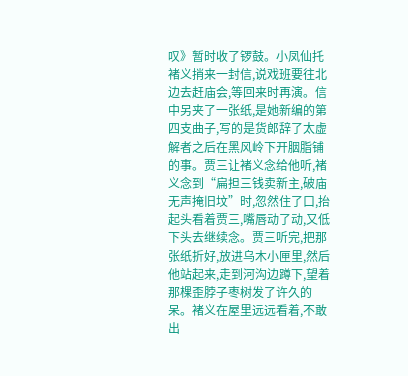叹》暂时收了锣鼓。小凤仙托褚义捎来一封信,说戏班要往北边去赶庙会,等回来时再演。信中另夹了一张纸,是她新编的第四支曲子,写的是货郎辞了太虚解者之后在黑风岭下开胭脂铺的事。贾三让褚义念给他听,褚义念到“扁担三钱卖新主,破庙无声掩旧坟”时,忽然住了口,抬起头看着贾三,嘴唇动了动,又低下头去继续念。贾三听完,把那张纸折好,放进乌木小匣里,然后他站起来,走到河沟边蹲下,望着那棵歪脖子枣树发了许久的呆。褚义在屋里远远看着,不敢出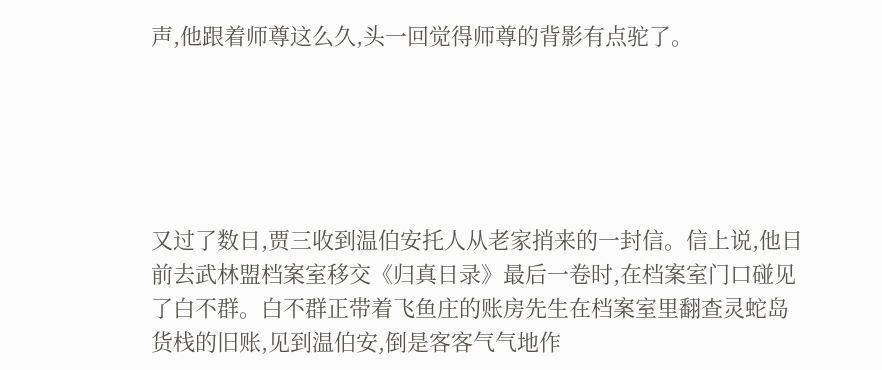声,他跟着师尊这么久,头一回觉得师尊的背影有点驼了。





又过了数日,贾三收到温伯安托人从老家捎来的一封信。信上说,他日前去武林盟档案室移交《归真日录》最后一卷时,在档案室门口碰见了白不群。白不群正带着飞鱼庄的账房先生在档案室里翻查灵蛇岛货栈的旧账,见到温伯安,倒是客客气气地作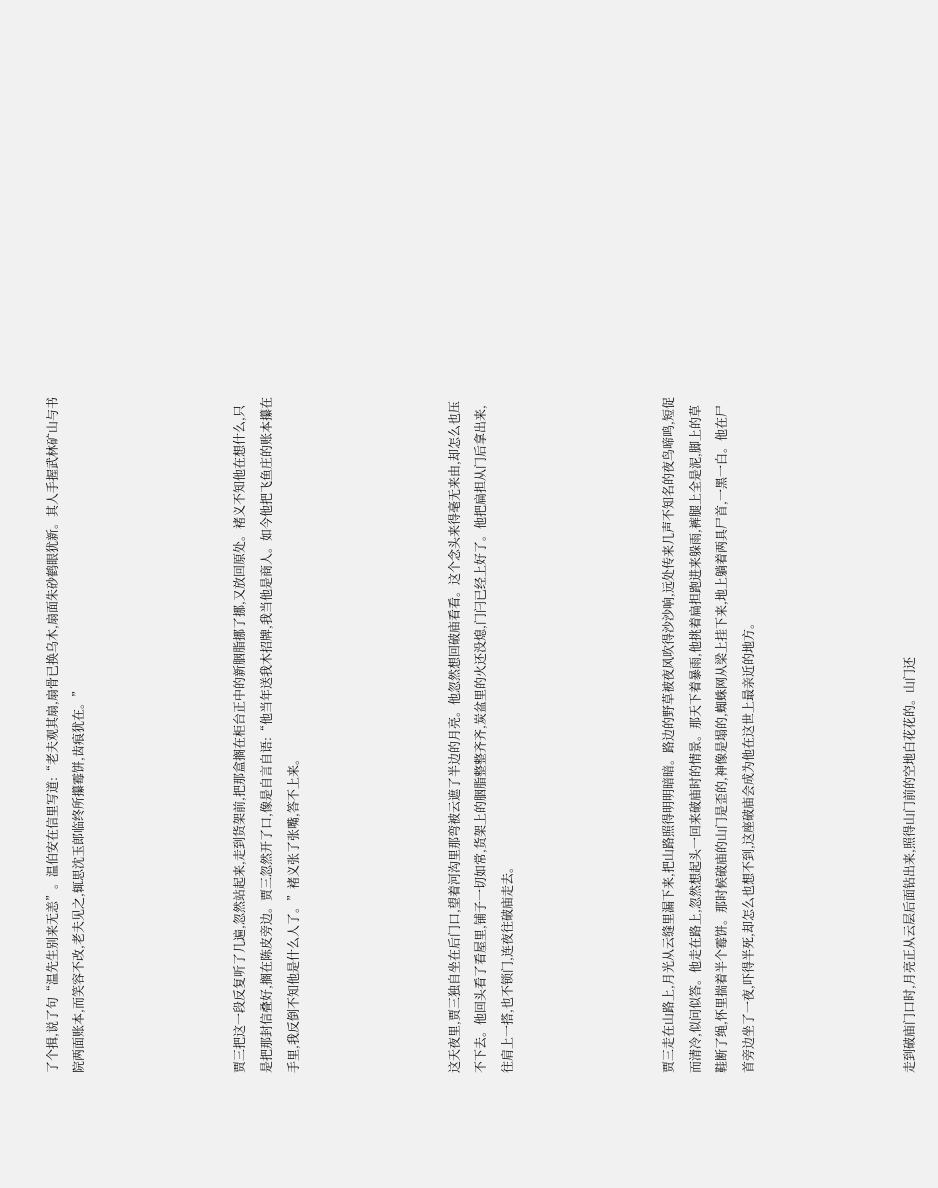了个揖,说了句“温先生别来无恙”。温伯安在信里写道:“老夫观其扇,扇骨已换乌木,扇面朱砂鹤眼犹新。其人手握武林矿山与书院两面账本,而笑容不改,老夫见之,辄思沈玉郎临终所攥霉饼,齿痕犹在。”





贾三把这一段反复听了几遍,忽然站起来,走到货架前,把那盒搁在柜台正中的新胭脂挪了挪,又放回原处。褚义不知他在想什么,只是把那封信叠好,搁在陈皮旁边。贾三忽然开了口,像是自言自语:“他当年送我木招牌,我当他是商人。如今他把飞鱼庄的账本攥在手里,我反倒不知他是什么人了。”褚义张了张嘴,答不上来。





这天夜里,贾三独自坐在后门口,望着河沟里那弯被云遮了半边的月亮。他忽然想回破庙看看。这个念头来得毫无来由,却怎么也压不下去。他回头看了看屋里,铺子一切如常,货架上的胭脂整整齐齐,炭盆里的火还没熄,门闩已经上好了。他把扁担从门后拿出来,往肩上一搭,也不锁门,连夜往破庙走去。





贾三走在山路上,月光从云缝里漏下来,把山路照得明明暗暗。路边的野草被夜风吹得沙沙响,远处传来几声不知名的夜鸟啼鸣,短促而清冷,似问似答。他走在路上,忽然想起头一回来破庙时的情景。那天下着暴雨,他挑着扁担跑进来躲雨,裤腿上全是泥,脚上的草鞋断了绳,怀里揣着半个霉饼。那时候破庙的山门是歪的,神像是塌的,蜘蛛网从梁上挂下来,地上躺着两具尸首,一黑一白。他在尸首旁边坐了一夜,吓得半死,却怎么也想不到,这座破庙会成为他在这世上最亲近的地方。





走到破庙门口时,月亮正从云层后面钻出来,照得山门前的空地白花花的。山门还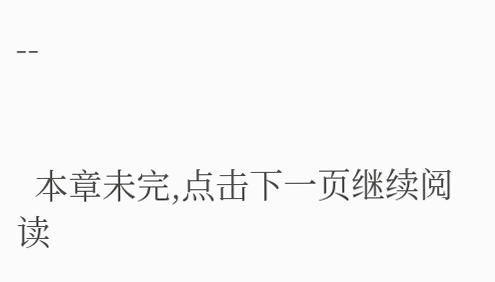--


  本章未完,点击下一页继续阅读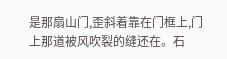是那扇山门,歪斜着靠在门框上,门上那道被风吹裂的缝还在。石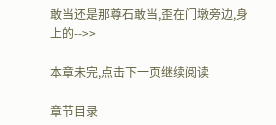敢当还是那尊石敢当,歪在门墩旁边,身上的-->>

本章未完,点击下一页继续阅读

章节目录